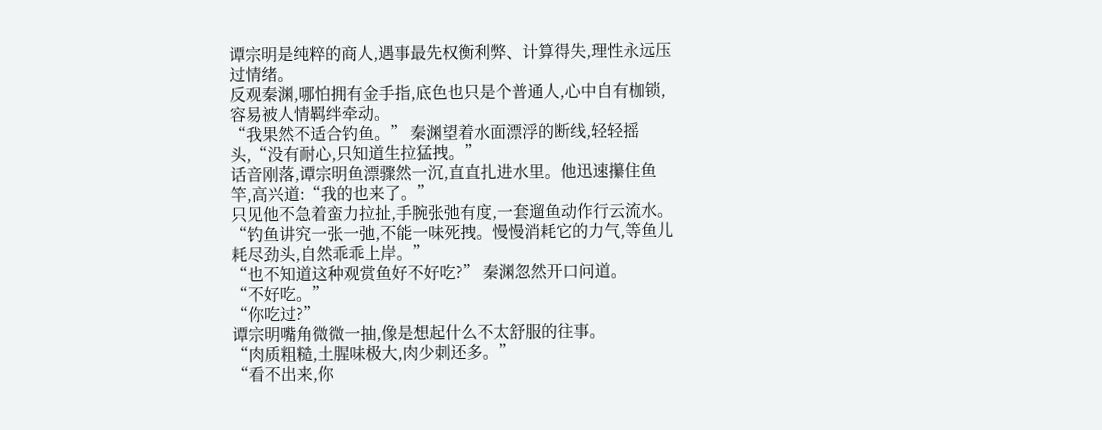谭宗明是纯粹的商人,遇事最先权衡利弊、计算得失,理性永远压过情绪。
反观秦渊,哪怕拥有金手指,底色也只是个普通人,心中自有枷锁,容易被人情羁绊牵动。
“我果然不适合钓鱼。” 秦渊望着水面漂浮的断线,轻轻摇头,“没有耐心,只知道生拉猛拽。”
话音刚落,谭宗明鱼漂骤然一沉,直直扎进水里。他迅速攥住鱼竿,高兴道:“我的也来了。”
只见他不急着蛮力拉扯,手腕张弛有度,一套遛鱼动作行云流水。
“钓鱼讲究一张一弛,不能一味死拽。慢慢消耗它的力气,等鱼儿耗尽劲头,自然乖乖上岸。”
“也不知道这种观赏鱼好不好吃?” 秦渊忽然开口问道。
“不好吃。”
“你吃过?”
谭宗明嘴角微微一抽,像是想起什么不太舒服的往事。
“肉质粗糙,土腥味极大,肉少刺还多。”
“看不出来,你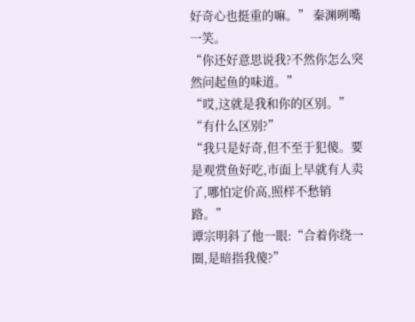好奇心也挺重的嘛。” 秦渊咧嘴一笑。
“你还好意思说我?不然你怎么突然问起鱼的味道。”
“哎,这就是我和你的区别。”
“有什么区别?”
“我只是好奇,但不至于犯傻。要是观赏鱼好吃,市面上早就有人卖了,哪怕定价高,照样不愁销路。”
谭宗明斜了他一眼:“合着你绕一圈,是暗指我傻?”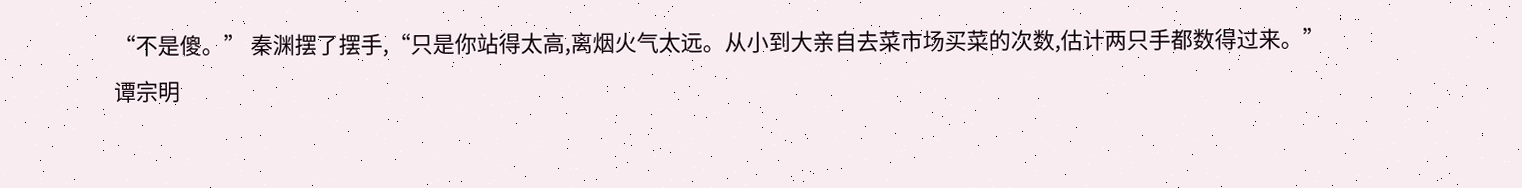“不是傻。” 秦渊摆了摆手,“只是你站得太高,离烟火气太远。从小到大亲自去菜市场买菜的次数,估计两只手都数得过来。”
谭宗明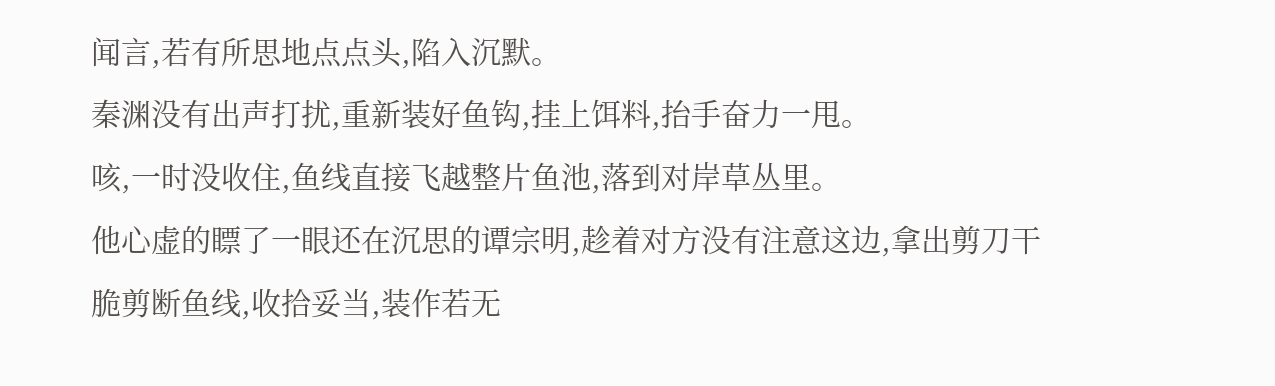闻言,若有所思地点点头,陷入沉默。
秦渊没有出声打扰,重新装好鱼钩,挂上饵料,抬手奋力一甩。
咳,一时没收住,鱼线直接飞越整片鱼池,落到对岸草丛里。
他心虚的瞟了一眼还在沉思的谭宗明,趁着对方没有注意这边,拿出剪刀干脆剪断鱼线,收拾妥当,装作若无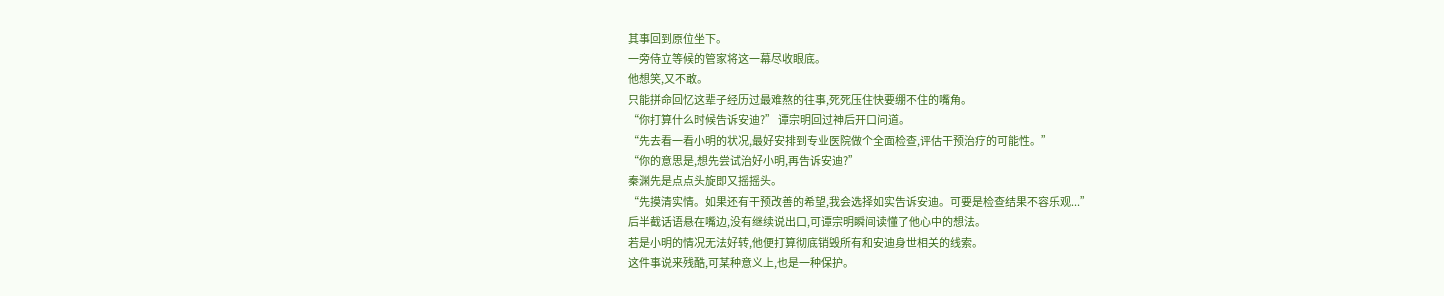其事回到原位坐下。
一旁侍立等候的管家将这一幕尽收眼底。
他想笑,又不敢。
只能拼命回忆这辈子经历过最难熬的往事,死死压住快要绷不住的嘴角。
“你打算什么时候告诉安迪?” 谭宗明回过神后开口问道。
“先去看一看小明的状况,最好安排到专业医院做个全面检查,评估干预治疗的可能性。”
“你的意思是,想先尝试治好小明,再告诉安迪?”
秦渊先是点点头旋即又摇摇头。
“先摸清实情。如果还有干预改善的希望,我会选择如实告诉安迪。可要是检查结果不容乐观...”
后半截话语悬在嘴边,没有继续说出口,可谭宗明瞬间读懂了他心中的想法。
若是小明的情况无法好转,他便打算彻底销毁所有和安迪身世相关的线索。
这件事说来残酷,可某种意义上,也是一种保护。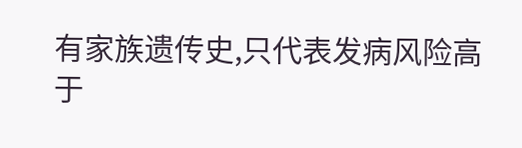有家族遗传史,只代表发病风险高于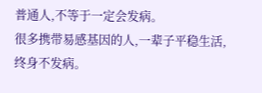普通人,不等于一定会发病。
很多携带易感基因的人,一辈子平稳生活,终身不发病。